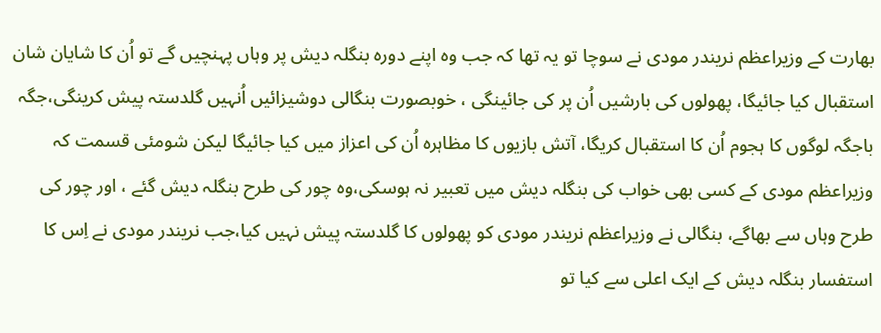بھارت کے وزیراعظم نریندر مودی نے سوچا تو یہ تھا کہ جب وہ اپنے دورہ بنگلہ دیش پر وہاں پہنچیں گے تو اُن کا شایان شان استقبال کیا جائیگا، پھولوں کی بارشیں اُن پر کی جائینگی ، خوبصورت بنگالی دوشیزائیں اُنہیں گلدستہ پیش کرینگی،جگہ باجگہ لوگوں کا ہجوم اُن کا استقبال کریگا، آتش بازیوں کا مظاہرہ اُن کی اعزاز میں کیا جائیگا لیکن شومئی قسمت کہ وزیراعظم مودی کے کسی بھی خواب کی بنگلہ دیش میں تعبیر نہ ہوسکی،وہ چور کی طرح بنگلہ دیش گئے ، اور چور کی طرح وہاں سے بھاگے، بنگالی نے وزیراعظم نریندر مودی کو پھولوں کا گلدستہ پیش نہیں کیا،جب نریندر مودی نے اِس کا استفسار بنگلہ دیش کے ایک اعلی سے کیا تو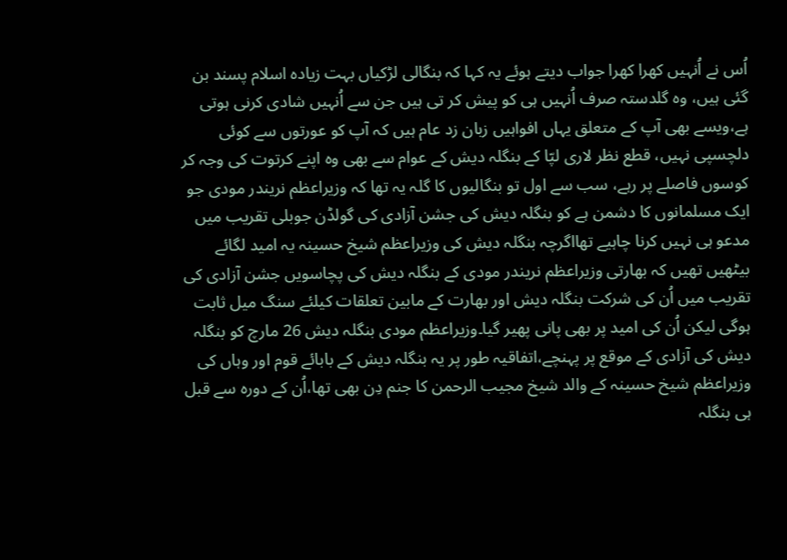اُس نے اُنہیں کھرا کھرا جواب دیتے ہوئے یہ کہا کہ بنگالی لڑکیاں بہت زیادہ اسلام پسند بن گئی ہیں، وہ گلدستہ صرف اُنہیں ہی کو پیش کر تی ہیں جن سے اُنہیں شادی کرنی ہوتی ہے،ویسے بھی آپ کے متعلق یہاں افواہیں زبان زد عام ہیں کہ آپ کو عورتوں سے کوئی دلچسپی نہیں، قطع نظر لاری لپّا کے بنگلہ دیش کے عوام سے بھی وہ اپنے کرتوت کی وجہ کر کوسوں فاصلے پر رہے، سب سے اول تو بنگالیوں کا گلہ یہ تھا کہ وزیراعظم نریندر مودی جو ایک مسلمانوں کا دشمن ہے کو بنگلہ دیش کی جشن آزادی کی گولڈن جوبلی تقریب میں مدعو ہی نہیں کرنا چاہیے تھااگرچہ بنگلہ دیش کی وزیراعظم شیخ حسینہ یہ امید لگائے بیٹھیں تھیں کہ بھارتی وزیراعظم نریندر مودی کے بنگلہ دیش کی پچاسویں جشن آزادی کی تقریب میں اُن کی شرکت بنگلہ دیش اور بھارت کے مابین تعلقات کیلئے سنگ میل ثابت ہوگی لیکن اُن کی امید پر بھی پانی پھیر گیا۔وزیراعظم مودی بنگلہ دیش 26 مارچ کو بنگلہ دیش کی آزادی کے موقع پر پہنچے،اتفاقیہ طور پر یہ بنگلہ دیش کے بابائے قوم اور وہاں کی وزیراعظم شیخ حسینہ کے والد شیخ مجیب الرحمن کا جنم دِن بھی تھا،اُن کے دورہ سے قبل ہی بنگلہ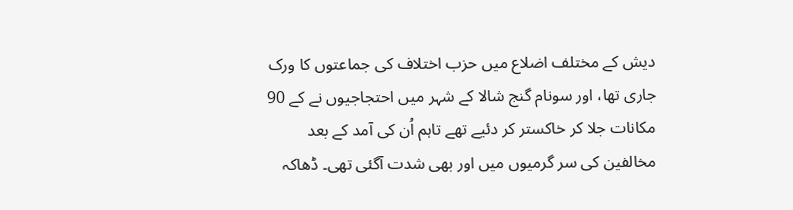دیش کے مختلف اضلاع میں حزب اختلاف کی جماعتوں کا ورک جاری تھا، اور سونام گنج شالا کے شہر میں احتجاجیوں نے کے 90 مکانات جلا کر خاکستر کر دئیے تھے تاہم اُن کی آمد کے بعد مخالفین کی سر گرمیوں میں اور بھی شدت آگئی تھی۔ ڈھاکہ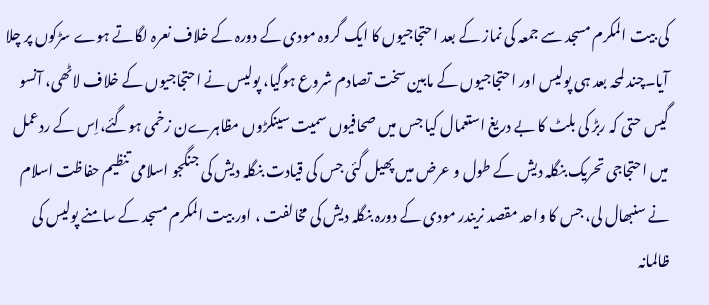کی بیت المکرم مسجد سے جمعہ کی نماز کے بعد احتجاجیوں کا ایک گروہ مودی کے دورہ کے خلاف نعرہ لگاتے ہوے سڑکوں پر چلا آیا۔چند لمحہ بعد ہی پولیس اور احتجاجیوں کے مابین سخت تصادم شروع ہوگیا، پولیس نے احتجاجیوں کے خلاف لاٹھی، آنسو گیس حتی کہ ربڑ کی بلٹ کا بے دریغ استعمال کیا جس میں صحافیوں سمیت سینکڑوں مظاہرےن زخمی ہوگئے،اِس کے ردعمل میں احتجاجی تحریک بنگلہ دیش کے طول و عرض میں پھیل گئی جس کی قیادت بنگلہ دیش کی جنگجو اسلامی تنظیم حفاظت اسلام نے سنبھال لی، جس کا واحد مقصد نریندر مودی کے دورہ بنگلہ دیش کی مخالفت ، اور بیت المکرم مسجد کے سامنے پولیس کی ظالمانہ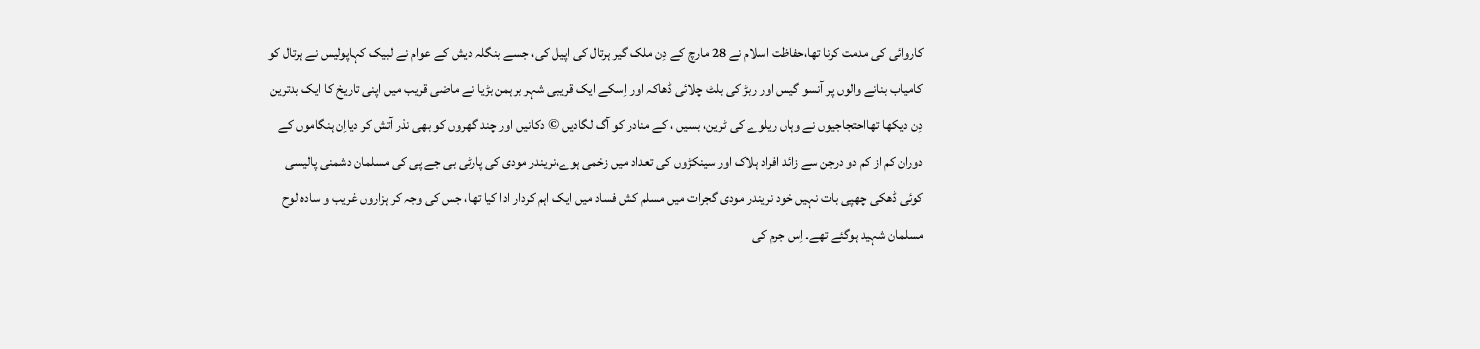کاروائی کی مدمت کرنا تھا،حفاظت اسلام نے 28 مارچ کے دِن ملک گیر ہرتال کی اپیل کی، جسے بنگلہ دیش کے عوام نے لبیک کہاپولیس نے ہرتال کو کامیاب بنانے والوں پر آنسو گیس اور ربڑ کی بلٹ چلائی ڈھاکہ اور اِسکے ایک قریبی شہر برہمن بڑیا نے ماضی قریب میں اپنی تاریخ کا ایک بدترین دِن دیکھا تھااحتجاجیوں نے وہاں ریلوے کی ٹرین، بسیں ، کے منادر کو آگ لگادیں © دکانیں اور چند گھروں کو بھی نذر آتش کر دیااِن ہنگاموں کے دوران کم از کم دو درجن سے زائد افراد ہلاک اور سینکڑوں کی تعداد میں زخمی ہوے،نریندر مودی کی پارٹی بی جے پی کی مسلمان دشمنی پالیسی کوئی ڈھکی چھپی بات نہیں خود نریندر مودی گجرات میں مسلم کش فساد میں ایک اہم کردار ادا کیا تھا، جس کی وجہ کر ہزاروں غریب و سادہ لوح مسلمان شہید ہوگئے تھے۔ اِس جرم کی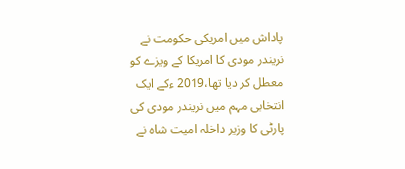پاداش میں امریکی حکومت نے نریندر مودی کا امریکا کے ویزے کو معطل کر دیا تھا،2019 ءکے ایک انتخابی مہم میں نریندر مودی کی پارٹی کا وزیر داخلہ امیت شاہ نے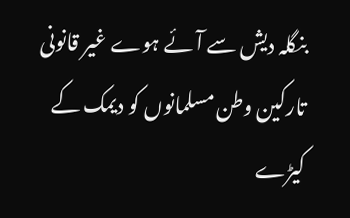بنگلہ دیش سے آئے ہوے غیر قانونی تارکین وطن مسلمانوں کو دیمک کے کیڑے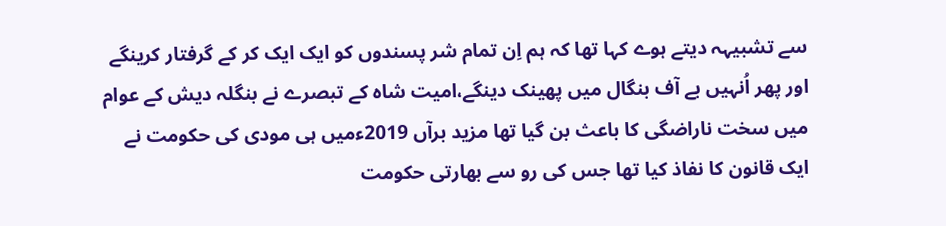سے تشبیہہ دیتے ہوے کہا تھا کہ ہم اِن تمام شر پسندوں کو ایک ایک کر کے گرفتار کرینگے اور پھر اُنہیں بے آف بنگال میں پھینک دینگے،امیت شاہ کے تبصرے نے بنگلہ دیش کے عوام میں سخت ناراضگی کا باعث بن گیا تھا مزید برآں 2019ءمیں ہی مودی کی حکومت نے ایک قانون کا نفاذ کیا تھا جس کی رو سے بھارتی حکومت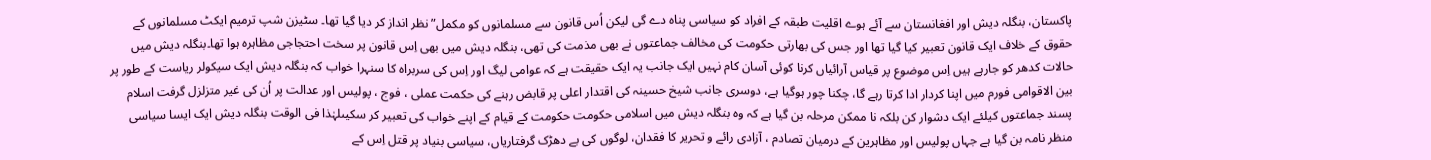پاکستان، بنگلہ دیش اور افغانستان سے آئے ہوے اقلیت طبقہ کے افراد کو سیاسی پناہ دے گی لیکن اُس قانون سے مسلمانوں کو مکمل”نظر انداز کر دیا گیا تھا۔ سٹیزن شپ ترمیم ایکٹ مسلمانوں کے حقوق کے خلاف ایک قانون تعبیر کیا گیا تھا اور جس کی بھارتی حکومت کی مخالف جماعتوں نے بھی مذمت کی تھی، بنگلہ دیش میں بھی اِس قانون پر سخت احتجاجی مظاہرہ ہوا تھا۔بنگلہ دیش میں حالات کدھر کو جارہے ہیں اِس موضوع پر قیاس آرائیاں کرنا کوئی آسان کام نہیں ایک جانب یہ ایک حقیقت ہے کہ عوامی لیگ اور اِس کی سربراہ کا سنہرا خواب کہ بنگلہ دیش ایک سیکولر ریاست کے طور پر بین الاقوامی فورم میں اپنا کردار ادا کرتا رہے گا، چکنا چور ہوگیا ہے، دوسری جانب شیخ حسینہ کی اقتدار اعلی پر قابض رہنے کی حکمت عملی ، فوج ، پولیس اور عدالت پر اُن کی غیر متزلزل گرفت اسلام پسند جماعتوں کیلئے ایک دشوار کن بلکہ نا ممکن مرحلہ بن گیا ہے کہ وہ بنگلہ دیش میں اسلامی حکومت حکومت کے قیام کے اپنے خواب کی تعبیر کر سکیںلہٰذا فی الوقت بنگلہ دیش ایک ایسا سیاسی منظر نامہ بن گیا ہے جہاں پولیس اور مظاہرین کے درمیان تصادم ، آزادی رائے و تحریر کا فقدان، لوگوں کی بے دھڑک گرفتاریاں، سیاسی بنیاد پر قتل اِس کے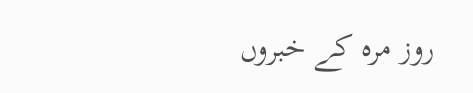روز مرہ کے خبروں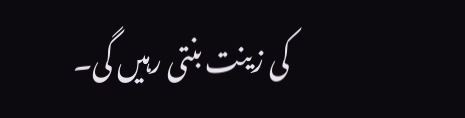کی زینت بنتی رہیں گی۔